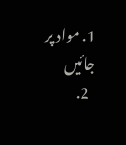1. مواد پر جائیں
  2.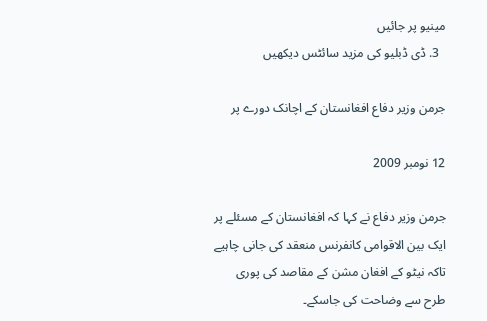مینیو پر جائیں
  3. ڈی ڈبلیو کی مزید سائٹس دیکھیں

جرمن وزیر دفاع افغانستان کے اچانک دورے پر

12 نومبر 2009

جرمن وزیر دفاع نے کہا کہ افغانستان کے مسئلے پر ایک بین الاقوامی کانفرنس منعقد کی جانی چاہیے تاکہ نیٹو کے افغان مشن کے مقاصد کی پوری طرح سے وضاحت کی جاسکے۔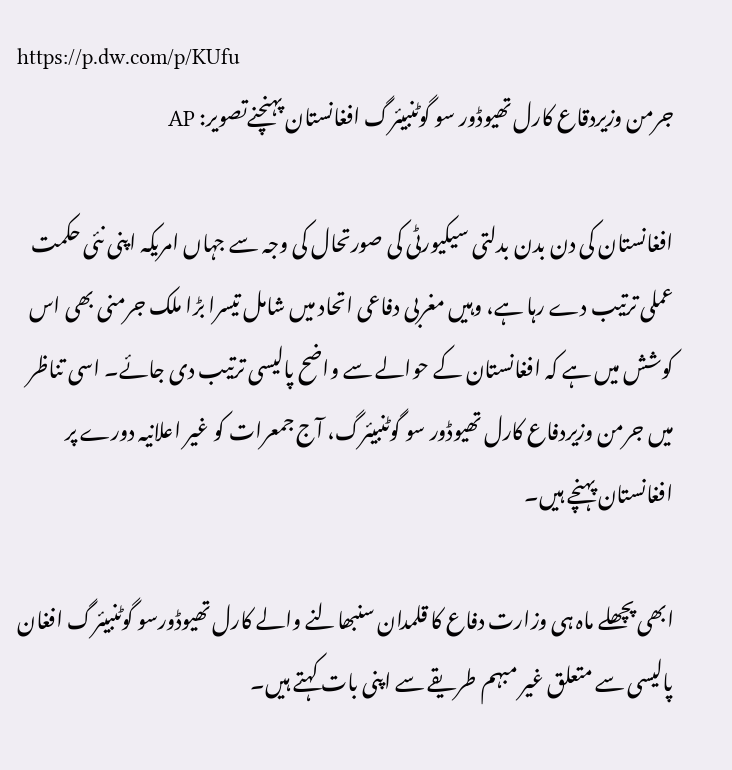https://p.dw.com/p/KUfu
جرمن وزیردقاع کارل تھیوڈور سو گوٹنبیئرگ افغانستان پہنچنےتصویر: AP

افغانستان کی دن بدن بدلتی سیکیورٹی کی صورتحال کی وجہ سے جہاں امریکہ اپنی نئی حکمت عملی ترتیب دے رہا ہے، وہیں مغربی دفاعی اتحاد میں شامل تیسرا بڑا ملک جرمنی بھی اس کوشش میں ہے کہ افغانستان کے حوالے سے واضح پالیسی ترتیب دی جائے۔ اسی تناظر میں جرمن وزیردفاع کارل تھیوڈور سو گوٹنبیئرگ، آج جمعرات کو غیر اعلانیہ دورے پر افغانستان پہنچے ہیں۔

ابھی پچھلے ماہ ہی وزارت دفاع کا قلمدان سنبھالنے والے کارل تھیوڈورسو گوٹنبیئرگ افغان پالیسی سے متعلق غیر مبہم طریقے سے اپنی بات کہتے ہیں۔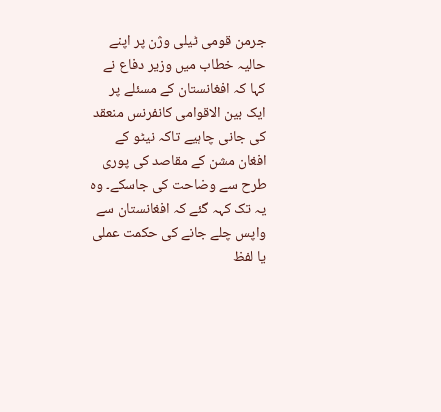جرمن قومی ٹیلی وژن پر اپنے حالیہ خطاب میں وزیر دفاع نے کہا کہ افغانستان کے مسئلے پر ایک بین الاقوامی کانفرنس منعقد کی جانی چاہیے تاکہ نیٹو کے افغان مشن کے مقاصد کی پوری طرح سے وضاحت کی جاسکے۔ وہ یہ تک کہہ گئے کہ افغانستان سے واپس چلے جانے کی حکمت عملی یا لفظ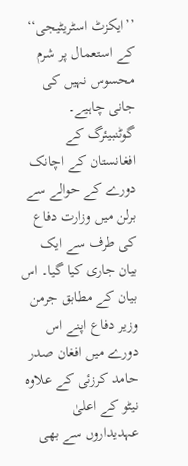’’ایکزٹ اسٹریٹیجی‘‘ کے استعمال پر شرم محسوس نہیں کی جانی چاہیے۔ گوٹنبیئرگ کے افغانستان کے اچانک دورے کے حوالے سے برلن میں وزارت دفاع کی طرف سے ایک بیان جاری کیا گیا۔ اس بیان کے مطابق جرمن وزیر دفاع اپنے اس دورے میں افغان صدر حامد کرزئی کے علاوہ نیٹو کے اعلیٰ عہدیداروں سے بھی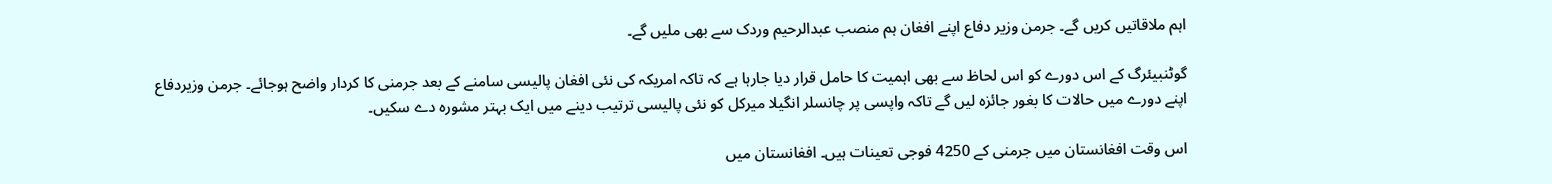اہم ملاقاتیں کریں گے۔ جرمن وزیر دفاع اپنے افغان ہم منصب عبدالرحیم وردک سے بھی ملیں گے۔

گوٹنبیئرگ کے اس دورے کو اس لحاظ سے بھی اہمیت کا حامل قرار دیا جارہا ہے کہ تاکہ امریکہ کی نئی افغان پالیسی سامنے کے بعد جرمنی کا کردار واضح ہوجائے۔ جرمن وزیردفاع اپنے دورے میں حالات کا بغور جائزہ لیں گے تاکہ واپسی پر چانسلر انگیلا میرکل کو نئی پالیسی ترتیب دینے میں ایک بہتر مشورہ دے سکیں۔

اس وقت افغانستان میں جرمنی کے 4250 فوجی تعینات ہیں۔ افغانستان میں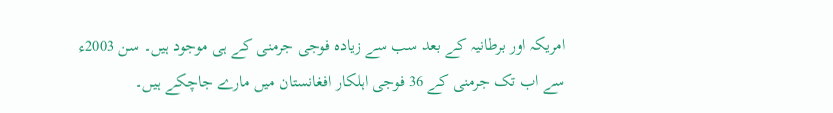امریکہ اور برطانیہ کے بعد سب سے زیادہ فوجی جرمنی کے ہی موجود ہیں۔ سن 2003ء سے اب تک جرمنی کے 36 فوجی اہلکار افغانستان میں مارے جاچکے ہیں۔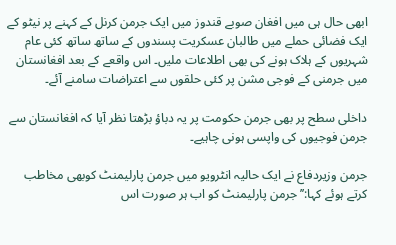ابھی حال ہی میں افغان صوبے قندوز میں ایک جرمن کرنل کے کہنے پر نیٹو کے ایک فضائی حملے میں طالبان عسکریت پسندوں کے ساتھ ساتھ کئی عام شہریوں کے ہلاک ہونے کی بھی اطلاعات ملیں۔ اس واقعے کے بعد افغانستان میں جرمنی کے فوجی مشن پر کئی حلقوں سے اعتراضات سامنے آئے۔

داخلی سطح پر بھی جرمن حکومت پر یہ دباؤ بڑھتا نظر آیا کہ افغانستان سے جرمن فوجیوں کی واپسی ہونی چاہیے۔

جرمن وزیردفاع نے ایک حالیہ انٹرویو میں جرمن پارلیمنٹ کوبھی مخاطب کرتے ہوئے کہا:’’جرمن پارلیمنٹ کو اب ہر صورت اس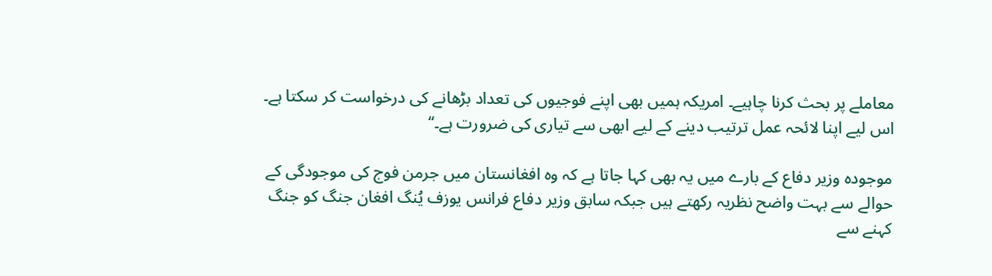معاملے پر بحث کرنا چاہیے۔ امریکہ ہمیں بھی اپنے فوجیوں کی تعداد بڑھانے کی درخواست کر سکتا ہے۔ اس لیے اپنا لائحہ عمل ترتیب دینے کے لیے ابھی سے تیاری کی ضرورت ہے۔‘‘

موجودہ وزیر دفاع کے بارے میں یہ بھی کہا جاتا ہے کہ وہ افغانستان میں جرمن فوج کی موجودگی کے حوالے سے بہت واضح نظریہ رکھتے ہیں جبکہ سابق وزیر دفاع فرانس یوزف یُنگ افغان جنگ کو جنگ کہنے سے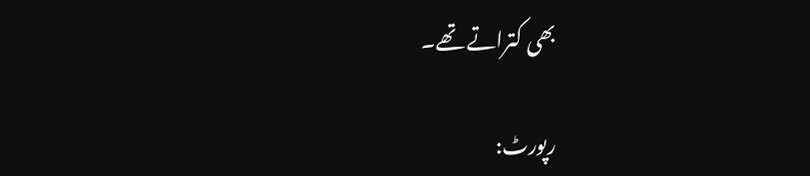بھی کتراتے تھے۔

رپورٹ: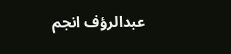عبدالرؤف انجم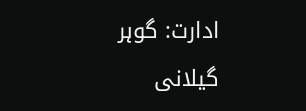ادارت: گوہر گیلانی